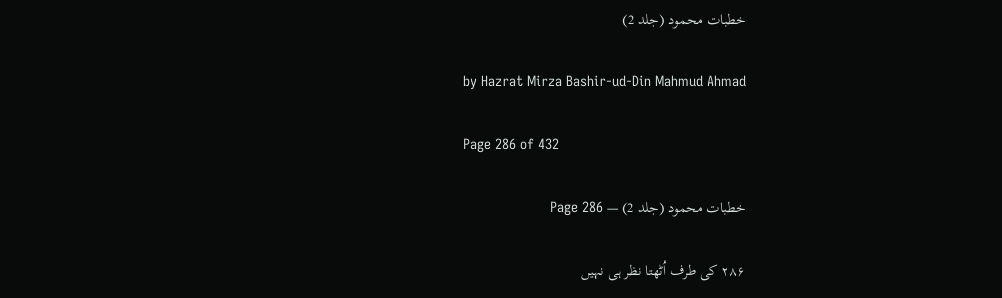خطبات محمود (جلد 2)

by Hazrat Mirza Bashir-ud-Din Mahmud Ahmad

Page 286 of 432

خطبات محمود (جلد 2) — Page 286

۲۸۶ کی طرف اُٹھتا نظر ہی نہیں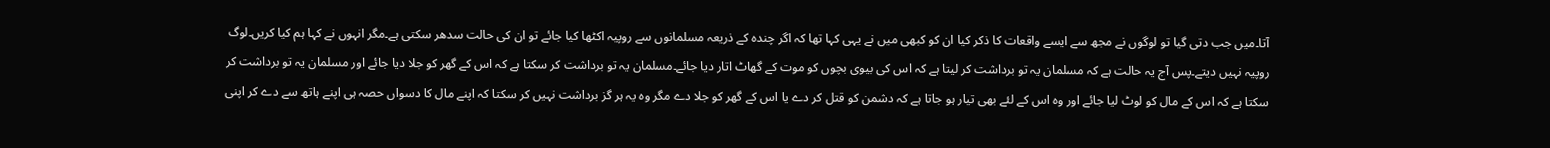آتا۔میں جب دتی گیا تو لوگوں نے مجھ سے ایسے واقعات کا ذکر کیا ان کو کبھی میں نے یہی کہا تھا کہ اگر چندہ کے ذریعہ مسلمانوں سے روپیہ اکٹھا کیا جائے تو ان کی حالت سدھر سکتی ہے۔مگر انہوں نے کہا ہم کیا کریں۔لوگ روپیہ نہیں دیتے۔پس آج یہ حالت ہے کہ مسلمان یہ تو برداشت کر لیتا ہے کہ اس کی بیوی بچوں کو موت کے گھاٹ اتار دیا جائے۔مسلمان یہ تو برداشت کر سکتا ہے کہ اس کے گھر کو جلا دیا جائے اور مسلمان یہ تو برداشت کر سکتا ہے کہ اس کے مال کو لوٹ لیا جائے اور وہ اس کے لئے بھی تیار ہو جاتا ہے کہ دشمن کو قتل کر دے یا اس کے گھر کو جلا دے مگر وہ یہ ہر گز برداشت نہیں کر سکتا کہ اپنے مال کا دسواں حصہ ہی اپنے ہاتھ سے دے کر اپنی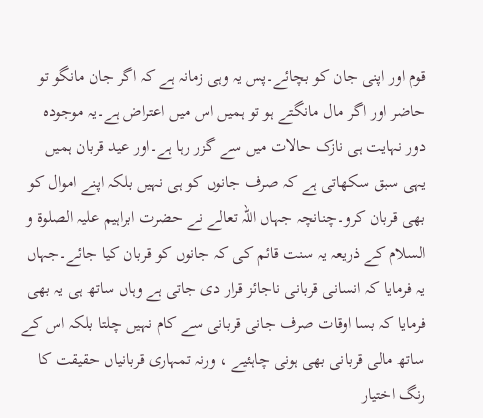قوم اور اپنی جان کو بچائے۔پس یہ وہی زمانہ ہے کہ اگر جان مانگو تو حاضر اور اگر مال مانگتے ہو تو ہمیں اس میں اعتراض ہے۔یہ موجودہ دور نہایت ہی نازک حالات میں سے گزر رہا ہے۔اور عید قربان ہمیں یہی سبق سکھاتی ہے کہ صرف جانوں کو ہی نہیں بلکہ اپنے اموال کو بھی قربان کرو۔چنانچہ جہاں اللہ تعالے نے حضرت ابراہیم علیہ الصلوۃ و السلام کے ذریعہ یہ سنت قائم کی کہ جانوں کو قربان کیا جائے۔جہاں یہ فرمایا کہ انسانی قربانی ناجائز قرار دی جاتی ہے وہاں ساتھ ہی یہ بھی فرمایا کہ بسا اوقات صرف جانی قربانی سے کام نہیں چلتا بلکہ اس کے ساتھ مالی قربانی بھی ہونی چاہئیے ، ورنہ تمہاری قربانیاں حقیقت کا رنگ اختیار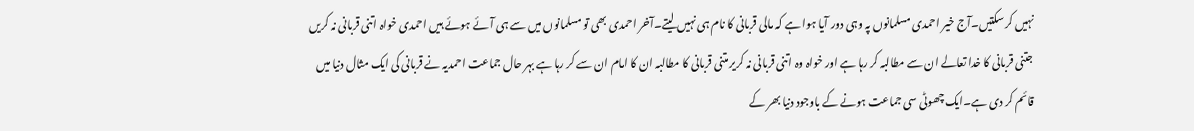نہیں کر سکتیں۔آج خیر احمدی مسلمانوں پہ وہی دور آیا ہوا ہے کہ مالی قربانی کا نام ہی نہیں لیتے۔آخر احمدی بھی تو مسلمانوں میں سے ہی آئے ہوئے ہیں احمدی خواہ اتنی قربانی نہ کریں جتنی قربانی کا خدا تعالے ان سے مطالبہ کر رہا ہے اور خواہ وہ اتنی قربانی نہ کریر متنی قربانی کا مطالبہ ان کا امام ان سے کر رہا ہے بہر حال جماعت احمدیہ نے قربانی کی ایک مثال دنیا میں قائم کر دی ہے۔ایک چھوٹی سی جماعت ہونے کے باوجود دنیا بھر کے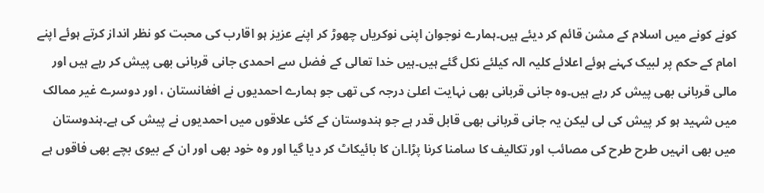کونے کونے میں اسلام کے مشن قائم کر دیئے ہیں۔ہمارے نوجوان اپنی نوکریاں چھوڑ کر اپنے عزیز ہو اقارب کی محبت کو نظر انداز کرتے ہوئے اپنے امام کے حکم پر لبیک کہنے ہوئے اعلائے کلیہ الہ کیلئے نکل گئے ہیں۔ہیں خدا تعالی کے فضل سے احمدی جانی قربانی بھی پیش کر رہے ہیں اور مالی قربانی بھی پیش کر رہے ہیں۔وہ جانی قربانی بھی نہایت اعلیٰ درجہ کی تھی جو ہمارے احمدیوں نے افغانستان ، اور دوسرے غیر ممالک میں شہید ہو کر پیش کی لی لیکن یہ جانی قربانی بھی قابل قدر ہے جو ہندوستان کے کئی علاقوں میں احمدیوں نے پیش کی ہے۔ہندوستان میں بھی انہیں طرح طرح کی مصائب اور تکالیف کا سامنا کرنا پڑا۔ان کا بائیکاٹ کر دیا گیا اور وہ خود بھی اور ان کے بیوی بچے بھی فاقوں ہے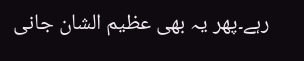رہے۔پھر یہ بھی عظیم الشان جانی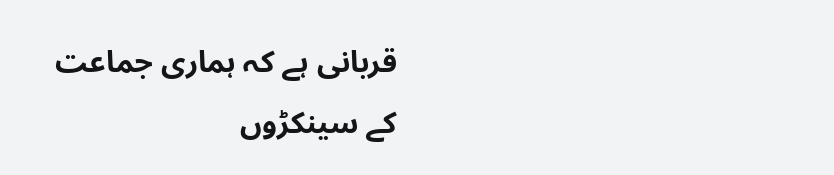قربانی ہے کہ ہماری جماعت کے سینکڑوں